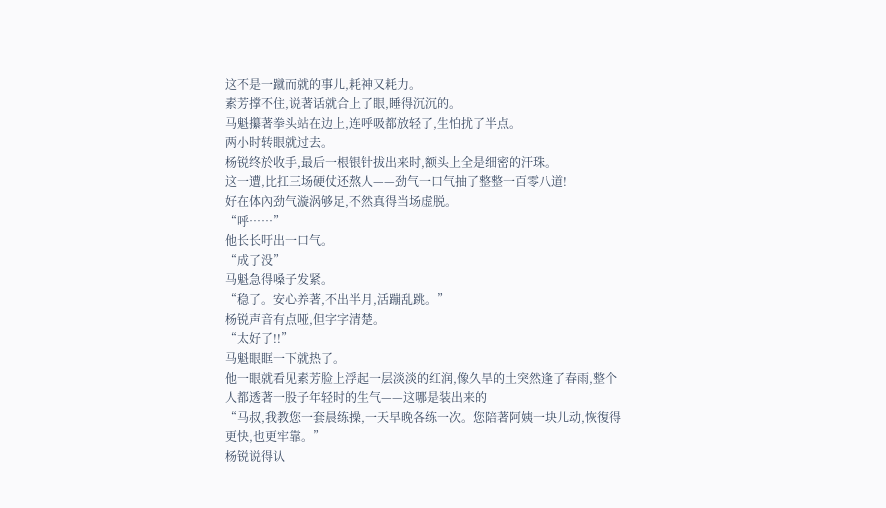这不是一蹴而就的事儿,耗神又耗力。
素芳撑不住,说著话就合上了眼,睡得沉沉的。
马魁攥著拳头站在边上,连呼吸都放轻了,生怕扰了半点。
两小时转眼就过去。
杨锐终於收手,最后一根银针拔出来时,额头上全是细密的汗珠。
这一遭,比扛三场硬仗还熬人——劲气一口气抽了整整一百零八道!
好在体內劲气漩涡够足,不然真得当场虚脱。
“呼……”
他长长吁出一口气。
“成了没”
马魁急得嗓子发紧。
“稳了。安心养著,不出半月,活蹦乱跳。”
杨锐声音有点哑,但字字清楚。
“太好了!!”
马魁眼眶一下就热了。
他一眼就看见素芳脸上浮起一层淡淡的红润,像久旱的土突然逢了春雨,整个人都透著一股子年轻时的生气——这哪是装出来的
“马叔,我教您一套晨练操,一天早晚各练一次。您陪著阿姨一块儿动,恢復得更快,也更牢靠。”
杨锐说得认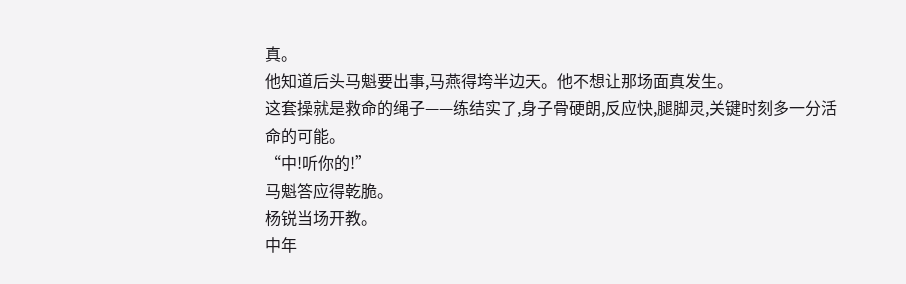真。
他知道后头马魁要出事,马燕得垮半边天。他不想让那场面真发生。
这套操就是救命的绳子——练结实了,身子骨硬朗,反应快,腿脚灵,关键时刻多一分活命的可能。
“中!听你的!”
马魁答应得乾脆。
杨锐当场开教。
中年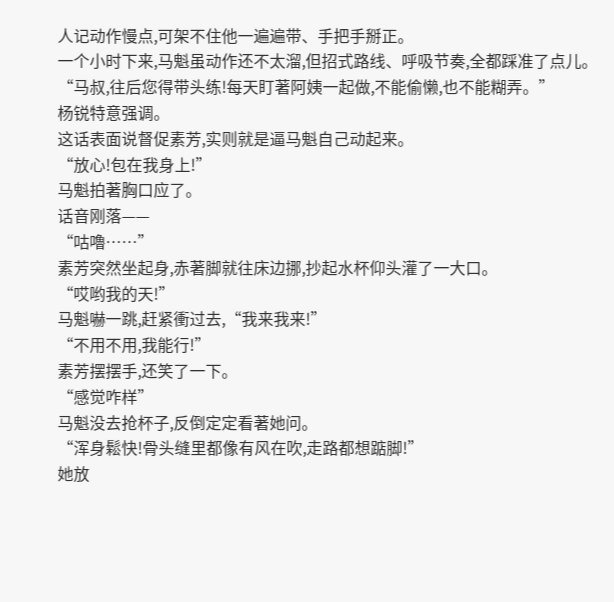人记动作慢点,可架不住他一遍遍带、手把手掰正。
一个小时下来,马魁虽动作还不太溜,但招式路线、呼吸节奏,全都踩准了点儿。
“马叔,往后您得带头练!每天盯著阿姨一起做,不能偷懒,也不能糊弄。”
杨锐特意强调。
这话表面说督促素芳,实则就是逼马魁自己动起来。
“放心!包在我身上!”
马魁拍著胸口应了。
话音刚落——
“咕嚕……”
素芳突然坐起身,赤著脚就往床边挪,抄起水杯仰头灌了一大口。
“哎哟我的天!”
马魁嚇一跳,赶紧衝过去,“我来我来!”
“不用不用,我能行!”
素芳摆摆手,还笑了一下。
“感觉咋样”
马魁没去抢杯子,反倒定定看著她问。
“浑身鬆快!骨头缝里都像有风在吹,走路都想踮脚!”
她放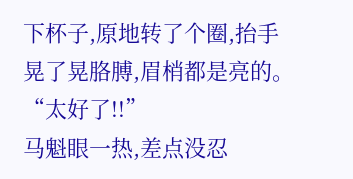下杯子,原地转了个圈,抬手晃了晃胳膊,眉梢都是亮的。
“太好了!!”
马魁眼一热,差点没忍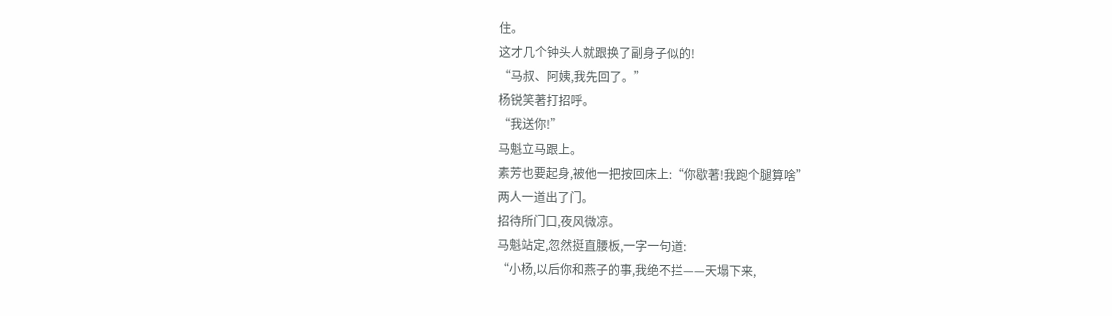住。
这才几个钟头人就跟换了副身子似的!
“马叔、阿姨,我先回了。”
杨锐笑著打招呼。
“我送你!”
马魁立马跟上。
素芳也要起身,被他一把按回床上:“你歇著!我跑个腿算啥”
两人一道出了门。
招待所门口,夜风微凉。
马魁站定,忽然挺直腰板,一字一句道:
“小杨,以后你和燕子的事,我绝不拦——天塌下来,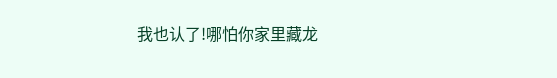我也认了!哪怕你家里藏龙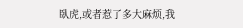臥虎,或者惹了多大麻烦,我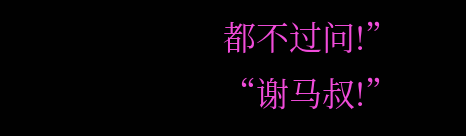都不过问!”
“谢马叔!”